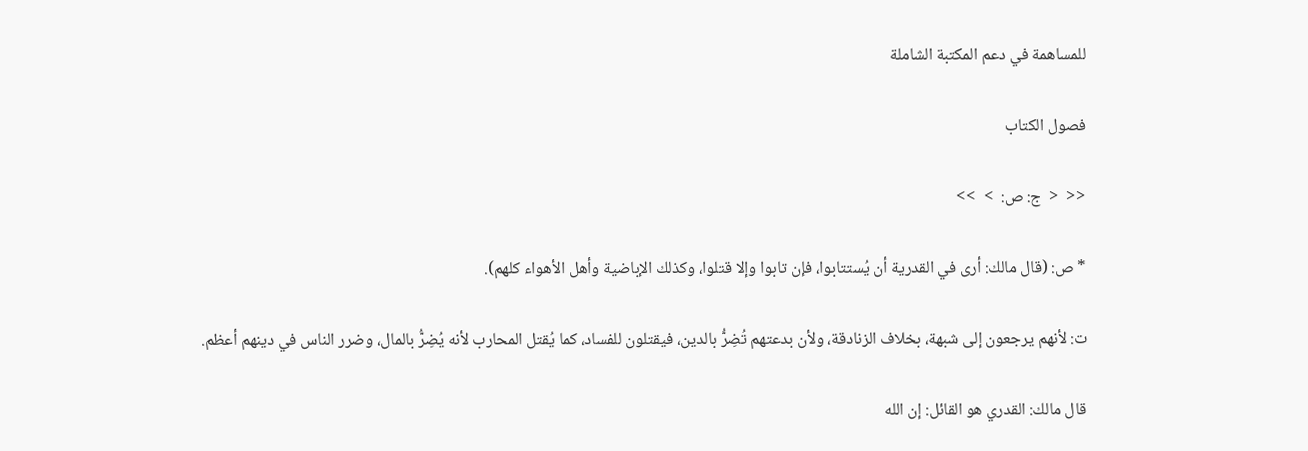للمساهمة في دعم المكتبة الشاملة

فصول الكتاب

<<  <  ج: ص:  >  >>

* ص: (قال مالك: أرى في القدرية أن يُستتابوا، فإن تابوا وإلا قتلوا، وكذلك الإباضية وأهل الأهواء كلهم).

ت: لأنهم يرجعون إلى شبهة، بخلاف الزنادقة، ولأن بدعتهم تُضِرُّ بالدين، فيقتلون للفساد، كما يُقتل المحارب لأنه يُضِرُّ بالمال، وضرر الناس في دينهم أعظم.

قال مالك: القدري هو القائل: إن الله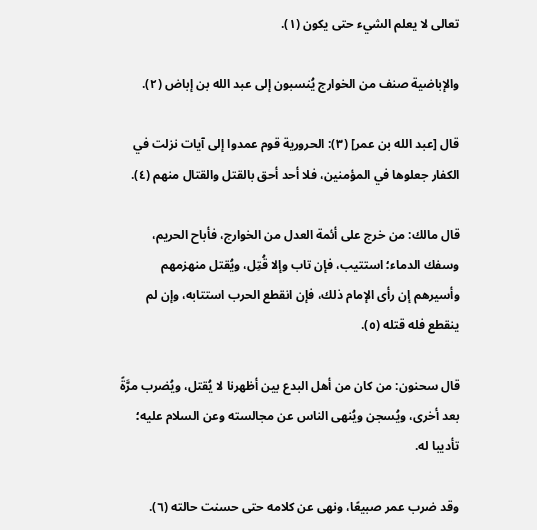تعالى لا يعلم الشيء حتى يكون (١).

والإباضية صنف من الخوارج يُنسبون إلى عبد الله بن إباض (٢).

قال [عبد الله بن عمر] (٣): الحرورية قوم عمدوا إلى آيات نزلت في الكفار جعلوها في المؤمنين، فلا أحد أحق بالقتل والقتال منهم (٤).

قال مالك: من خرج على أئمة العدل من الخوارج، فأباح الحريم، وسفك الدماء؛ استتيب، فإن تاب وإلا قُتِل، ويُقتل منهزمهم وأسيرهم إن رأى الإمام ذلك، فإن انقطع الحرب استتابه، وإن لم ينقطع فله قتله (٥).

قال سحنون: من كان من أهل البدع بين أظهرنا لا يُقتل، ويُضرب مرَّةً بعد أخرى، ويُسجن ويُنهى الناس عن مجالسته وعن السلام عليه؛ تأديبا له.

وقد ضرب عمر صبيعًا، ونهى عن كلامه حتى حسنت حالته (٦).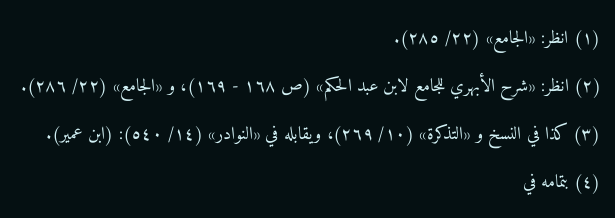(١) انظر: «الجامع» (٢٢/ ٢٨٥).
(٢) انظر: «شرح الأبهري للجامع لابن عبد الحكم» (ص ١٦٨ - ١٦٩)، و «الجامع» (٢٢/ ٢٨٦).
(٣) كذا في النسخ و «التذكرة» (١٠/ ٢٦٩)، ويقابله في «النوادر» (١٤/ ٥٤٠): (ابن عمير).
(٤) بتمامه في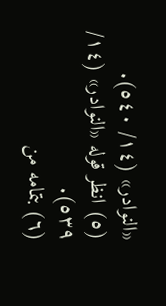«النوادر» (١٤/ ٥٤٠).
(٥) انظر قوله «النوادر» (١٤/ ٥٣٩).
(٦) بتمامه من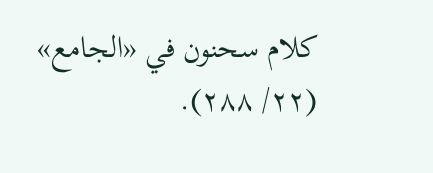كلام سحنون في «الجامع» (٢٢/ ٢٨٨).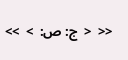<<  <  ج: ص:  >  >>